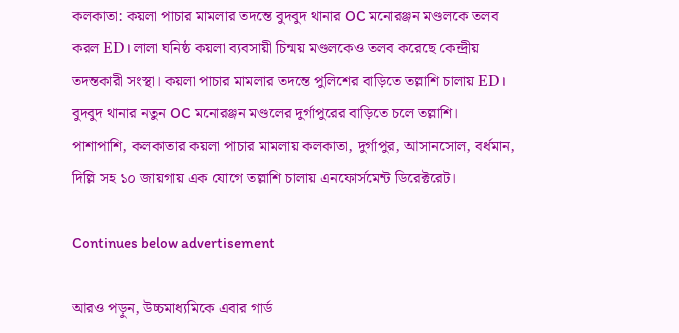কলকাতা: কয়লা পাচার মামলার তদন্তে বুদবুদ থানার OC মনোরঞ্জন মণ্ডলকে তলব করল ED। লালা ঘনিষ্ঠ কয়লা ব্যবসায়ী চিন্ময় মণ্ডলকেও তলব করেছে কেন্দ্রীয় তদন্তকারী সংস্থা। কয়লা পাচার মামলার তদন্তে পুলিশের বাড়িতে তল্লাশি চালায় ED। বুদবুদ থানার নতুন OC মনোরঞ্জন মণ্ডলের দুর্গাপুরের বাড়িতে চলে তল্লাশি। পাশাপাশি, কলকাতার কয়লা পাচার মামলায় কলকাতা, দুর্গাপুর, আসানসোল, বর্ধমান, দিল্লি সহ ১০ জায়গায় এক যোগে তল্লাশি চালায় এনফোর্সমেন্ট ডিরেক্টরেট।

Continues below advertisement

আরও পড়ুন, উচ্চমাধ্যমিকে এবার গার্ড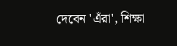দেবেন 'এঁরা', শিক্ষা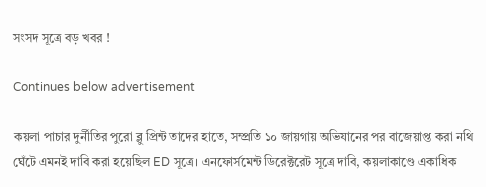সংসদ সূত্রে বড় খবর !

Continues below advertisement

কয়লা পাচার দুর্নীতির পুরো ব্লু প্রিন্ট তাদের হাতে, সম্প্রতি ১০ জায়গায় অভিযানের পর বাজেয়াপ্ত করা নথি ঘেঁটে এমনই দাবি করা হয়েছিল ED সূত্রে। এনফোর্সমেন্ট ডিরেক্টরেট সূত্রে দাবি, কয়লাকাণ্ডে একাধিক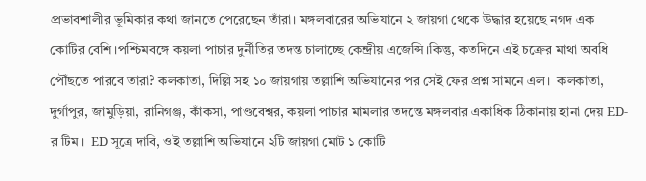প্রভাবশালীর ভূমিকার কথা জানতে পেরেছেন তাঁরা। মঙ্গলবারের অভিযানে ২ জায়গা থেকে উদ্ধার হয়েছে নগদ এক কোটির বেশি।পশ্চিমবঙ্গে কয়লা পাচার দুর্নীতির তদন্ত চালাচ্ছে কেন্দ্রীয় এজেন্সি।কিন্তু, কতদিনে এই চক্রের মাথা অবধি পৌঁছতে পারবে তারা? কলকাতা, দিল্লি সহ ১০ জায়গায় তল্লাশি অভিযানের পর সেই ফের প্রশ্ন সামনে এল।  কলকাতা, দুর্গাপুর, জামুড়িয়া, রানিগঞ্জ, কাঁকসা, পাণ্ডবেশ্বর, কয়লা পাচার মামলার তদন্তে মঙ্গলবার একাধিক ঠিকানায় হানা দেয় ED-র টিম।  ED সূত্রে দাবি, ওই তল্লাশি অভিযানে ২টি জায়গা মোট ১ কোটি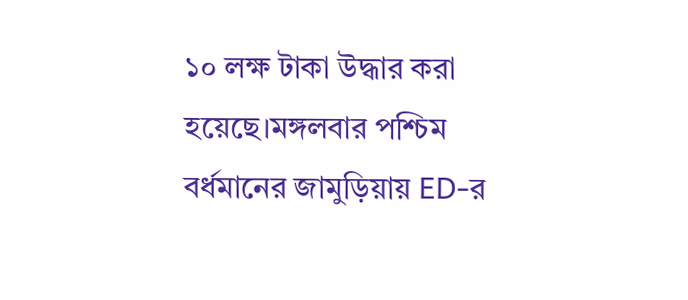১০ লক্ষ টাকা উদ্ধার করা হয়েছে।মঙ্গলবার পশ্চিম বর্ধমানের জামুড়িয়ায় ED-র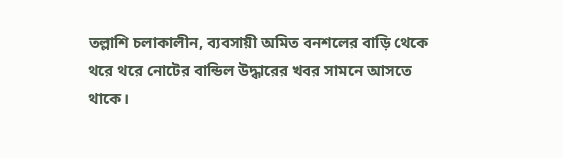তল্লাশি চলাকালীন, ব্যবসায়ী অমিত বনশলের বাড়ি থেকে থরে থরে নোটের বান্ডিল উদ্ধারের খবর সামনে আসতে থাকে।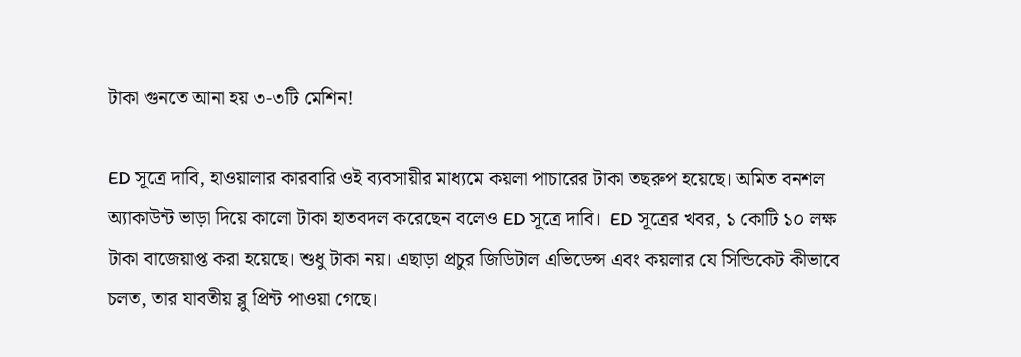টাকা গুনতে আনা হয় ৩-৩টি মেশিন!

ED সূত্রে দাবি, হাওয়ালার কারবারি ওই ব্যবসায়ীর মাধ্যমে কয়লা পাচারের টাকা তছরুপ হয়েছে। অমিত বনশল অ্যাকাউন্ট ভাড়া দিয়ে কালো টাকা হাতবদল করেছেন বলেও ED সূত্রে দাবি।  ED সূত্রের খবর, ১ কোটি ১০ লক্ষ টাকা বাজেয়াপ্ত করা হয়েছে। শুধু টাকা নয়। এছাড়া প্রচুর জিডিটাল এভিডেন্স এবং কয়লার যে সিন্ডিকেট কীভাবে চলত, তার যাবতীয় ব্লু প্রিন্ট পাওয়া গেছে।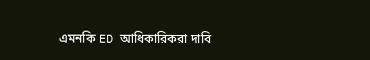এমনকি ED আধিকারিকরা দাবি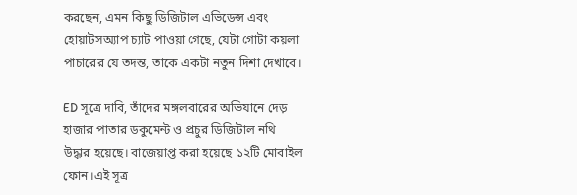করছেন, এমন কিছু ডিজিটাল এভিডেন্স এবং হোয়াটসঅ্যাপ চ্যাট পাওয়া গেছে, যেটা গোটা কয়লা পাচারের যে তদন্ত, তাকে একটা নতুন দিশা দেখাবে।

ED সূত্রে দাবি, তাঁদের মঙ্গলবারের অভিযানে দেড় হাজার পাতার ডকুমেন্ট ও প্রচুর ডিজিটাল নথি উদ্ধার হয়েছে। বাজেয়াপ্ত করা হয়েছে ১২টি মোবাইল ফোন।এই সূত্র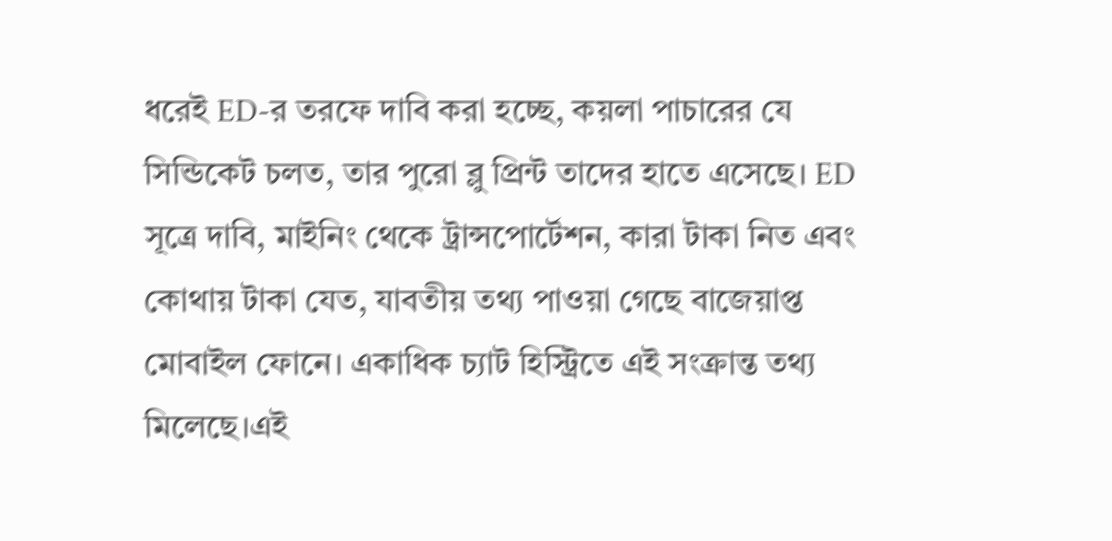ধরেই ED-র তরফে দাবি করা হচ্ছে, কয়লা পাচারের যে সিন্ডিকেট চলত, তার পুরো ব্লু প্রিন্ট তাদের হাতে এসেছে। ED সূত্রে দাবি, মাইনিং থেকে ট্রান্সপোর্টেশন, কারা টাকা নিত এবং কোথায় টাকা যেত, যাবতীয় তথ্য পাওয়া গেছে বাজেয়াপ্ত মোবাইল ফোনে। একাধিক চ্যাট হিস্ট্রিতে এই সংক্রান্ত তথ্য মিলেছে।এই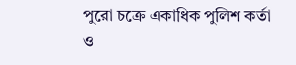পুরো চক্রে একাধিক পুলিশ কর্তা ও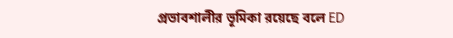প্রভাবশালীর ভূমিকা রয়েছে বলে ED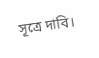সূত্রে দাবি।